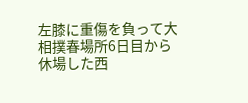左膝に重傷を負って大相撲春場所6日目から休場した西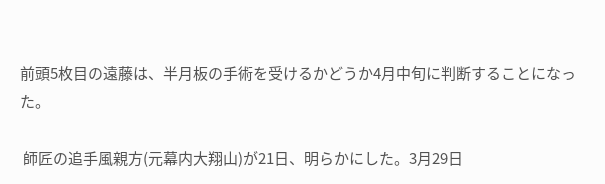前頭5枚目の遠藤は、半月板の手術を受けるかどうか4月中旬に判断することになった。

 師匠の追手風親方(元幕内大翔山)が21日、明らかにした。3月29日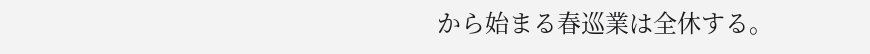から始まる春巡業は全休する。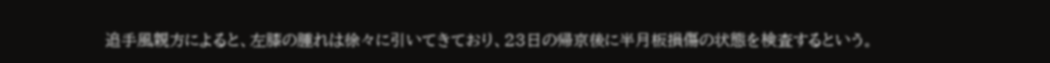追手風親方によると、左膝の腫れは徐々に引いてきており、23日の帰京後に半月板損傷の状態を検査するという。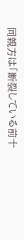同親方は「断裂している前十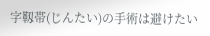字靱帯(じんたい)の手術は避けたい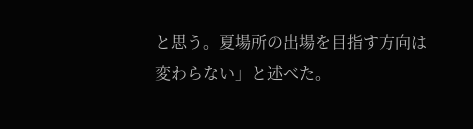と思う。夏場所の出場を目指す方向は変わらない」と述べた。